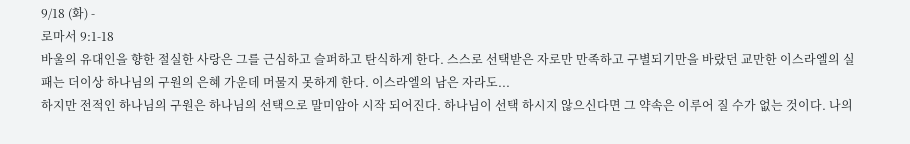9/18 (화) -
로마서 9:1-18
바울의 유대인을 향한 절실한 사랑은 그를 근심하고 슬퍼하고 탄식하게 한다. 스스로 선택받은 자로만 만족하고 구별되기만을 바랐던 교만한 이스라엘의 실패는 더이상 하나님의 구원의 은혜 가운데 머물지 못하게 한다. 이스라엘의 남은 자라도...
하지만 전적인 하나님의 구원은 하나님의 선택으로 말미암아 시작 되어진다. 하나님이 선택 하시지 않으신다면 그 약속은 이루어 질 수가 없는 것이다. 나의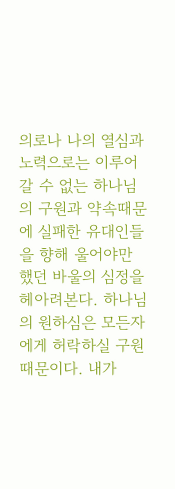의로나 나의 열심과 노력으로는 이루어 갈 수 없는 하나님의 구원과 약속때문에 실패한 유대인들을 향해 울어야만 했던 바울의 심정을 헤아려본다. 하나님의 원하심은 모든자에게 허락하실 구원 때문이다. 내가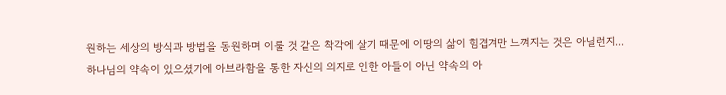원하는 세상의 방식과 방법을 동원하며 이룰 것 같은 착각에 살기 때문에 이땅의 삶이 힘겹겨만 느껴지는 것은 아닐런지...
하나님의 약속이 있으셨기에 아브라함을 통한 자신의 의지로 인한 아들이 아닌 약속의 아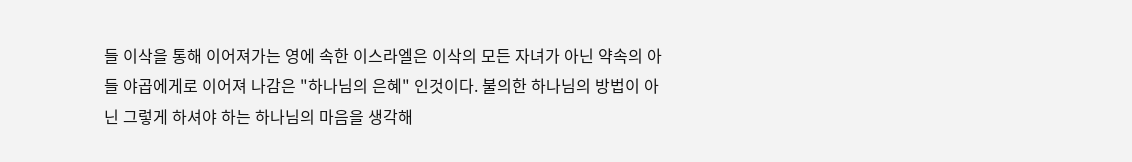들 이삭을 통해 이어져가는 영에 속한 이스라엘은 이삭의 모든 자녀가 아닌 약속의 아들 야곱에게로 이어져 나감은 "하나님의 은혜" 인것이다. 불의한 하나님의 방법이 아닌 그렇게 하셔야 하는 하나님의 마음을 생각해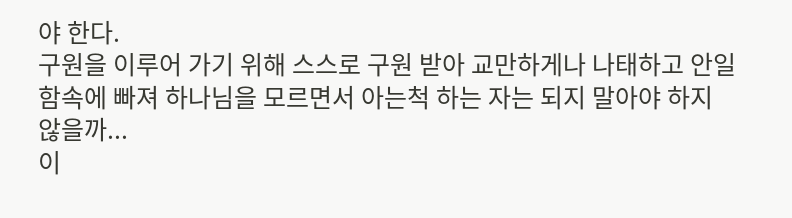야 한다.
구원을 이루어 가기 위해 스스로 구원 받아 교만하게나 나태하고 안일함속에 빠져 하나님을 모르면서 아는척 하는 자는 되지 말아야 하지 않을까...
이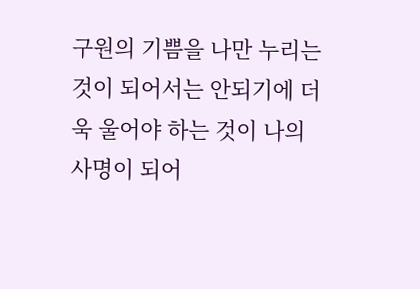구원의 기쁨을 나만 누리는 것이 되어서는 안되기에 더욱 울어야 하는 것이 나의 사명이 되어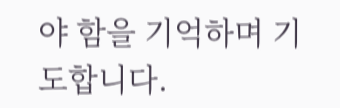야 함을 기억하며 기도합니다.